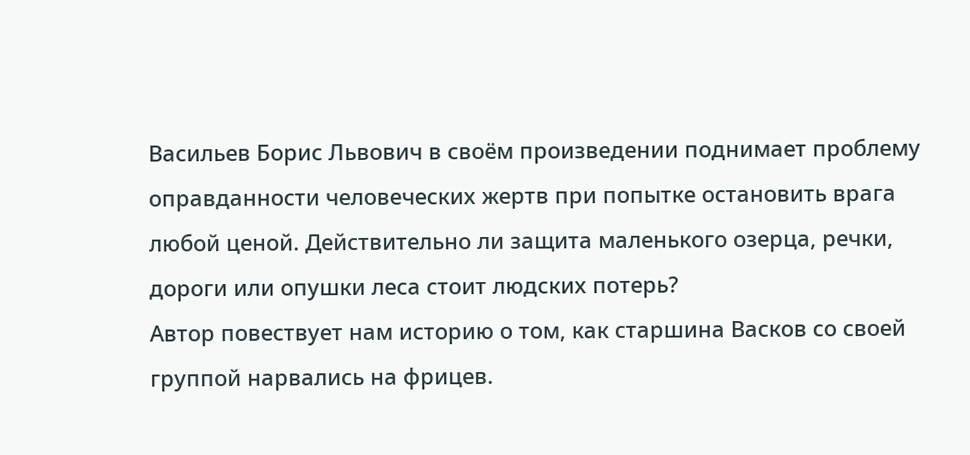Васильев Борис Львович в своём произведении поднимает проблему оправданности человеческих жертв при попытке остановить врага любой ценой. Действительно ли защита маленького озерца, речки, дороги или опушки леса стоит людских потерь?
Автор повествует нам историю о том, как старшина Васков со своей группой нарвались на фрицев.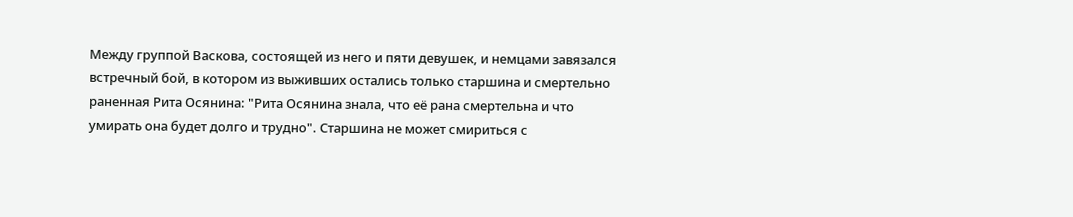Между группой Васкова, состоящей из него и пяти девушек, и немцами завязался встречный бой, в котором из выживших остались только старшина и смертельно раненная Рита Осянина: "Рита Осянина знала, что её рана смертельна и что умирать она будет долго и трудно". Старшина не может смириться с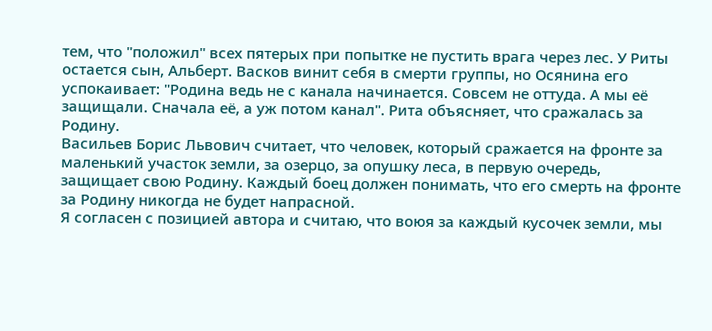тем, что "положил" всех пятерых при попытке не пустить врага через лес. У Риты остается сын, Альберт. Васков винит себя в смерти группы, но Осянина его успокаивает: "Родина ведь не с канала начинается. Совсем не оттуда. А мы её защищали. Сначала её, а уж потом канал". Рита объясняет, что сражалась за Родину.
Васильев Борис Львович считает, что человек, который сражается на фронте за маленький участок земли, за озерцо, за опушку леса, в первую очередь, защищает свою Родину. Каждый боец должен понимать, что его смерть на фронте за Родину никогда не будет напрасной.
Я согласен с позицией автора и считаю, что воюя за каждый кусочек земли, мы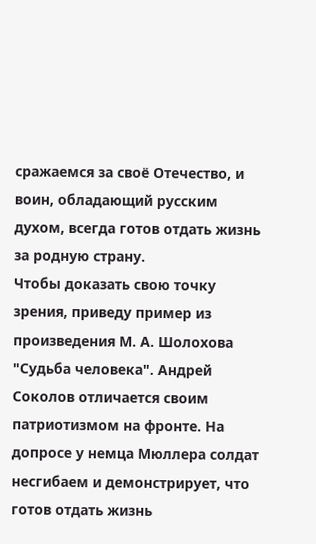сражаемся за своё Отечество, и воин, обладающий русским духом, всегда готов отдать жизнь за родную страну.
Чтобы доказать свою точку зрения, приведу пример из произведения М. А. Шолохова "Судьба человека". Андрей Соколов отличается своим патриотизмом на фронте. На допросе у немца Мюллера солдат несгибаем и демонстрирует, что готов отдать жизнь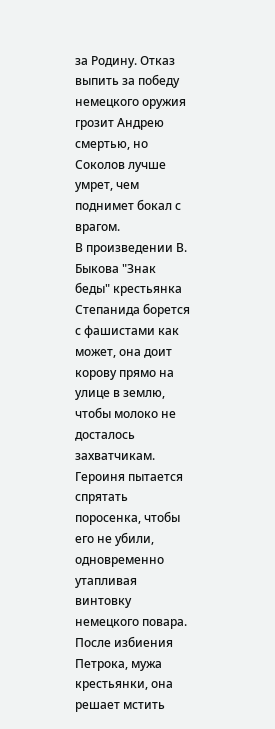за Родину. Отказ выпить за победу немецкого оружия грозит Андрею смертью, но Соколов лучше умрет, чем поднимет бокал с врагом.
В произведении В. Быкова "Знак беды" крестьянка Степанида борется с фашистами как может, она доит корову прямо на улице в землю, чтобы молоко не досталось захватчикам. Героиня пытается спрятать поросенка, чтобы его не убили, одновременно утапливая винтовку немецкого повара. После избиения Петрока, мужа крестьянки, она решает мстить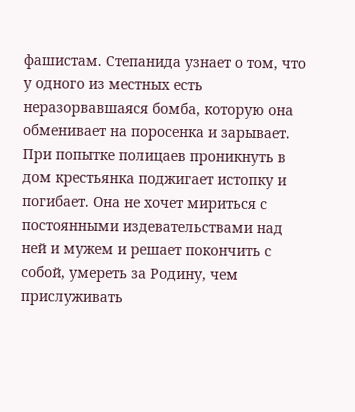фашистам. Степанида узнает о том, что у одного из местных есть неразорвавшаяся бомба, которую она обменивает на поросенка и зарывает. При попытке полицаев проникнуть в дом крестьянка поджигает истопку и погибает. Она не хочет мириться с постоянными издевательствами над ней и мужем и решает покончить с собой, умереть за Родину, чем прислуживать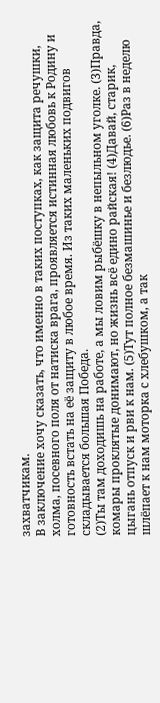захватчикам.
В заключение хочу сказать, что именно в таких поступках, как защита речушки, холма, посевного поля от натиска врага, проявляется истинная любовь к Родину и готовность встать на её защиту в любое время. Из таких маленьких подвигов складывается большая Победа.
(2)Ты там доходишь на работе, а мы ловим рыбёшку в непыльном уголке. (3)Правда, комары проклятые донимают, но жизнь всё едино райская! (4)Давай, старик, цыгань отпуск и рви к нам. (5)Тут полное безмашинье и безлюдье. (6)Раз в неделю шлёпает к нам моторка с хлебушком, а так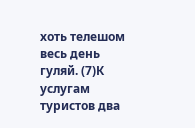хоть телешом весь день гуляй. (7)К услугам туристов два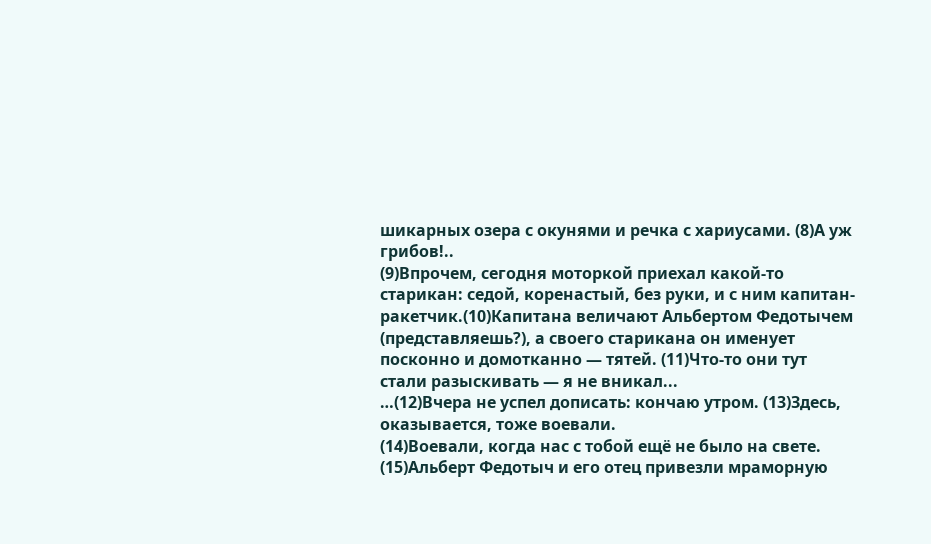шикарных озера с окунями и речка с хариусами. (8)А уж грибов!..
(9)Впрочем, сегодня моторкой приехал какой-то старикан: седой, коренастый, без руки, и с ним капитан-ракетчик.(10)Капитана величают Альбертом Федотычем (представляешь?), а своего старикана он именует посконно и домотканно — тятей. (11)Что-то они тут стали разыскивать — я не вникал...
…(12)Вчера не успел дописать: кончаю утром. (13)Здесь, оказывается, тоже воевали.
(14)Воевали, когда нас с тобой ещё не было на свете. (15)Альберт Федотыч и его отец привезли мраморную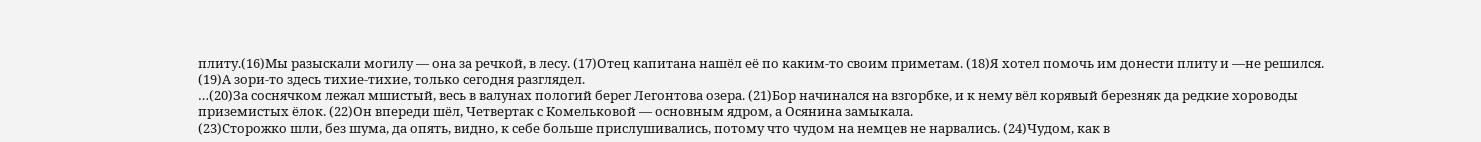плиту.(16)Мы разыскали могилу — она за речкой, в лесу. (17)Отец капитана нашёл её по каким-то своим приметам. (18)Я хотел помочь им донести плиту и —не решился. (19)А зори-то здесь тихие-тихие, только сегодня разглядел.
…(20)За соснячком лежал мшистый, весь в валунах пологий берег Легонтова озера. (21)Бор начинался на взгорбке, и к нему вёл корявый березняк да редкие хороводы приземистых ёлок. (22)Он впереди шёл, Четвертак с Комельковой — основным ядром, а Осянина замыкала.
(23)Сторожко шли, без шума, да опять, видно, к себе больше прислушивались, потому что чудом на немцев не нарвались. (24)Чудом, как в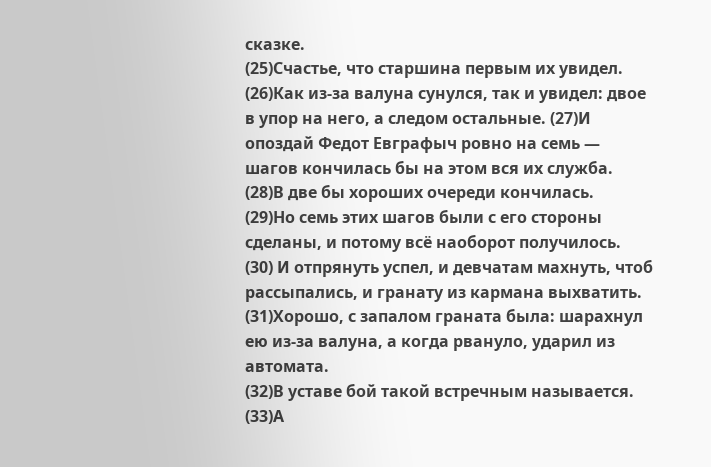сказке.
(25)Счастье, что старшина первым их увидел. (26)Как из-за валуна сунулся, так и увидел: двое в упор на него, а следом остальные. (27)И опоздай Федот Евграфыч ровно на семь — шагов кончилась бы на этом вся их служба. (28)В две бы хороших очереди кончилась.
(29)Но семь этих шагов были с его стороны сделаны, и потому всё наоборот получилось.
(30) И отпрянуть успел, и девчатам махнуть, чтоб рассыпались, и гранату из кармана выхватить. (31)Хорошо, с запалом граната была: шарахнул ею из-за валуна, а когда рвануло, ударил из автомата.
(32)В уставе бой такой встречным называется. (33)А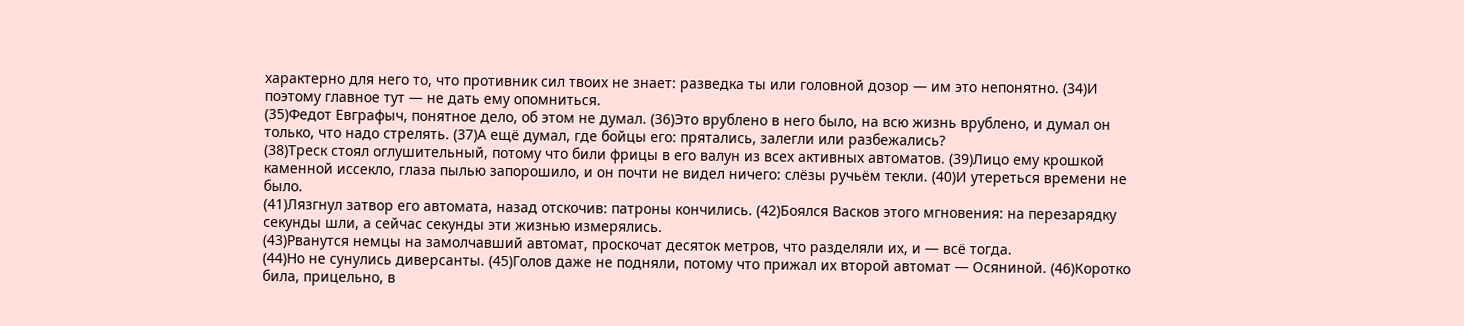характерно для него то, что противник сил твоих не знает: разведка ты или головной дозор — им это непонятно. (34)И поэтому главное тут — не дать ему опомниться.
(35)Федот Евграфыч, понятное дело, об этом не думал. (36)Это врублено в него было, на всю жизнь врублено, и думал он только, что надо стрелять. (37)А ещё думал, где бойцы его: прятались, залегли или разбежались?
(38)Треск стоял оглушительный, потому что били фрицы в его валун из всех активных автоматов. (39)Лицо ему крошкой каменной иссекло, глаза пылью запорошило, и он почти не видел ничего: слёзы ручьём текли. (40)И утереться времени не было.
(41)Лязгнул затвор его автомата, назад отскочив: патроны кончились. (42)Боялся Васков этого мгновения: на перезарядку секунды шли, а сейчас секунды эти жизнью измерялись.
(43)Рванутся немцы на замолчавший автомат, проскочат десяток метров, что разделяли их, и — всё тогда.
(44)Но не сунулись диверсанты. (45)Голов даже не подняли, потому что прижал их второй автомат — Осяниной. (46)Коротко била, прицельно, в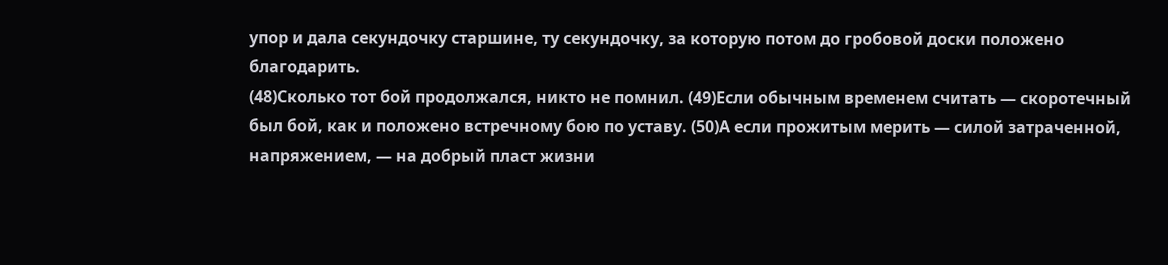упор и дала секундочку старшине, ту секундочку, за которую потом до гробовой доски положено благодарить.
(48)Сколько тот бой продолжался, никто не помнил. (49)Если обычным временем считать — скоротечный был бой, как и положено встречному бою по уставу. (50)А если прожитым мерить — силой затраченной, напряжением, — на добрый пласт жизни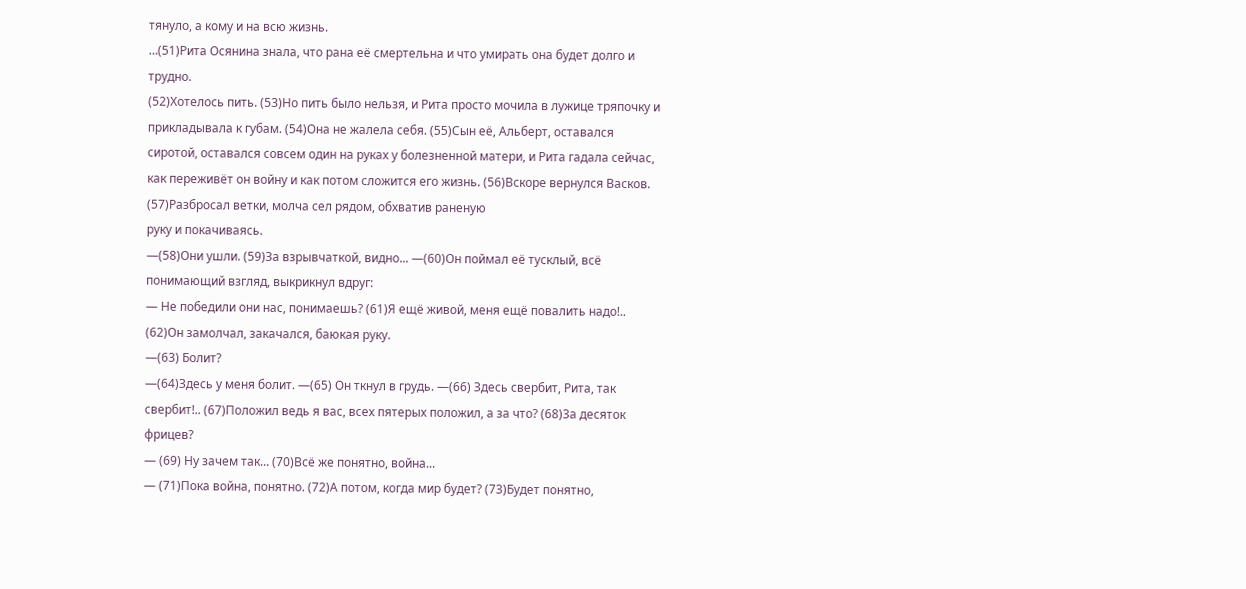тянуло, а кому и на всю жизнь.
…(51)Рита Осянина знала, что рана её смертельна и что умирать она будет долго и трудно.
(52)Хотелось пить. (53)Но пить было нельзя, и Рита просто мочила в лужице тряпочку и прикладывала к губам. (54)Она не жалела себя. (55)Сын её, Альберт, оставался сиротой, оставался совсем один на руках у болезненной матери, и Рита гадала сейчас, как переживёт он войну и как потом сложится его жизнь. (56)Вскоре вернулся Васков. (57)Разбросал ветки, молча сел рядом, обхватив раненую
руку и покачиваясь.
—(58)Они ушли. (59)За взрывчаткой, видно... —(60)Он поймал её тусклый, всё понимающий взгляд, выкрикнул вдруг:
— Не победили они нас, понимаешь? (61)Я ещё живой, меня ещё повалить надо!.. (62)Он замолчал, закачался, баюкая руку.
—(63) Болит?
—(64)Здесь у меня болит. —(65) Он ткнул в грудь. —(66) Здесь свербит, Рита, так свербит!.. (67)Положил ведь я вас, всех пятерых положил, а за что? (68)3а десяток фрицев?
— (69) Ну зачем так... (70)Всё же понятно, война...
— (71)Пока война, понятно. (72)А потом, когда мир будет? (73)Будет понятно,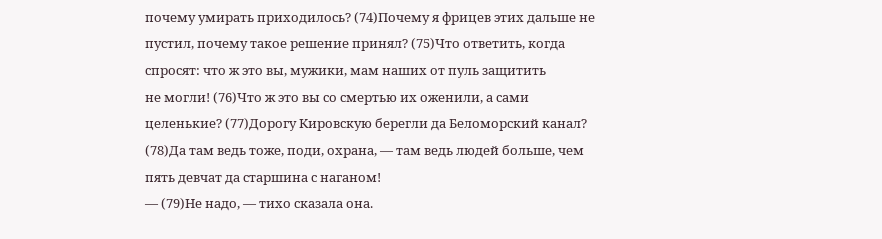почему умирать приходилось? (74)Почему я фрицев этих дальше не пустил, почему такое решение принял? (75)Что ответить, когда спросят: что ж это вы, мужики, мам наших от пуль защитить
не могли! (76)Что ж это вы со смертью их оженили, а сами целенькие? (77)Дорогу Кировскую берегли да Беломорский канал? (78)Да там ведь тоже, поди, охрана, — там ведь людей больше, чем пять девчат да старшина с наганом!
— (79)Не надо, — тихо сказала она.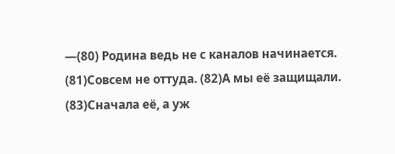—(80) Родина ведь не с каналов начинается.
(81)Совсем не оттуда. (82)А мы её защищали. (83)Сначала её, а уж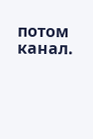потом канал.